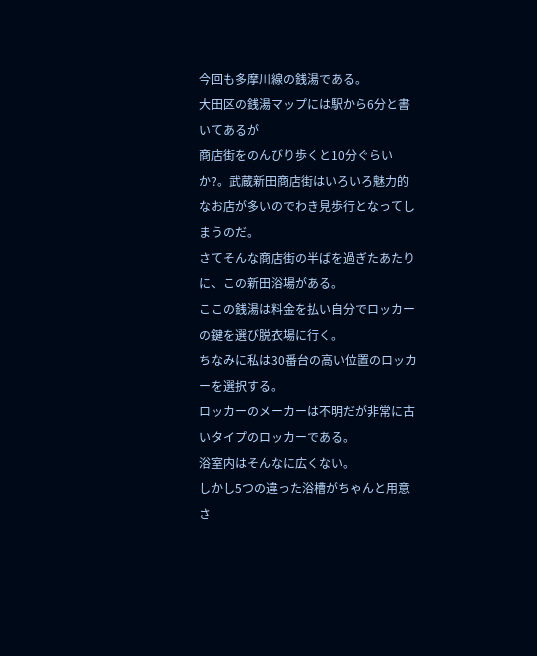今回も多摩川線の銭湯である。
大田区の銭湯マップには駅から6分と書いてあるが
商店街をのんびり歩くと10分ぐらいか?。武蔵新田商店街はいろいろ魅力的なお店が多いのでわき見歩行となってしまうのだ。
さてそんな商店街の半ばを過ぎたあたりに、この新田浴場がある。
ここの銭湯は料金を払い自分でロッカーの鍵を選び脱衣場に行く。
ちなみに私は30番台の高い位置のロッカーを選択する。
ロッカーのメーカーは不明だが非常に古いタイプのロッカーである。
浴室内はそんなに広くない。
しかし5つの違った浴槽がちゃんと用意さ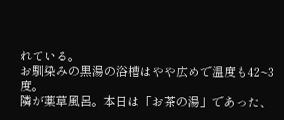れている。
お馴染みの黒湯の浴槽はやや広めで温度も42~3度。
隣が薬草風呂。本日は「お茶の湯」であった、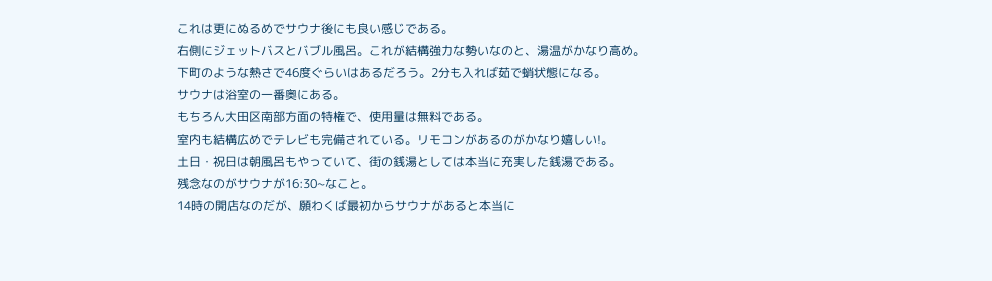これは更にぬるめでサウナ後にも良い感じである。
右側にジェットバスとバブル風呂。これが結構強力な勢いなのと、湯温がかなり高め。
下町のような熱さで46度ぐらいはあるだろう。2分も入れば茹で蛸状態になる。
サウナは浴室の一番奥にある。
もちろん大田区南部方面の特権で、使用量は無料である。
室内も結構広めでテレビも完備されている。リモコンがあるのがかなり嬉しい!。
土日・祝日は朝風呂もやっていて、街の銭湯としては本当に充実した銭湯である。
残念なのがサウナが16:30~なこと。
14時の開店なのだが、願わくば最初からサウナがあると本当に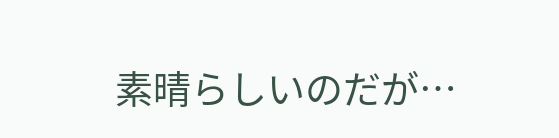素晴らしいのだが…